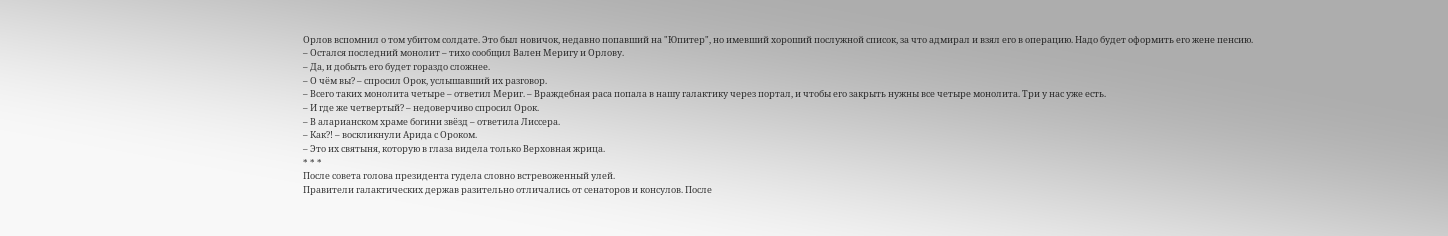Орлов вспомнил о том убитом солдате. Это был новичок, недавно попавший на "Юпитер", но имевший хороший послужной список, за что адмирал и взял его в операцию. Надо будет оформить его жене пенсию.
– Остался последний монолит – тихо сообщил Вален Меригу и Орлову.
– Да, и добыть его будет гораздо сложнее.
– О чём вы? – спросил Орок, услышавший их разговор.
– Всего таких монолита четыре – ответил Мериг. – Враждебная раса попала в нашу галактику через портал, и чтобы его закрыть нужны все четыре монолита. Три у нас уже есть.
– И где же четвертый? – недоверчиво спросил Орок.
– В аларианском храме богини звёзд – ответила Лиссера.
– Как?! – воскликнули Арида с Ороком.
– Это их святыня, которую в глаза видела только Верховная жрица.
* * *
После совета голова президента гудела словно встревоженный улей.
Правители галактических держав разительно отличались от сенаторов и консулов. После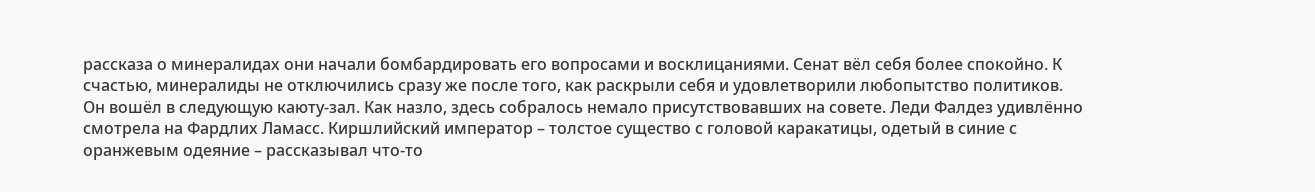рассказа о минералидах они начали бомбардировать его вопросами и восклицаниями. Сенат вёл себя более спокойно. К счастью, минералиды не отключились сразу же после того, как раскрыли себя и удовлетворили любопытство политиков.
Он вошёл в следующую каюту-зал. Как назло, здесь собралось немало присутствовавших на совете. Леди Фалдез удивлённо смотрела на Фардлих Ламасс. Киршлийский император – толстое существо с головой каракатицы, одетый в синие с оранжевым одеяние – рассказывал что-то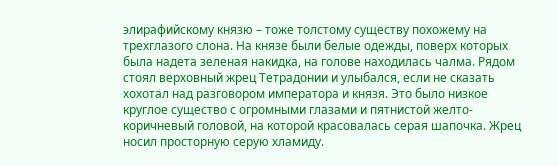элирафийскому князю – тоже толстому существу похожему на трехглазого слона. На князе были белые одежды, поверх которых была надета зеленая накидка, на голове находилась чалма. Рядом стоял верховный жрец Тетрадонии и улыбался, если не сказать хохотал над разговором императора и князя. Это было низкое круглое существо с огромными глазами и пятнистой желто-коричневый головой, на которой красовалась серая шапочка. Жрец носил просторную серую хламиду.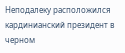Неподалеку расположился кардинианский президент в черном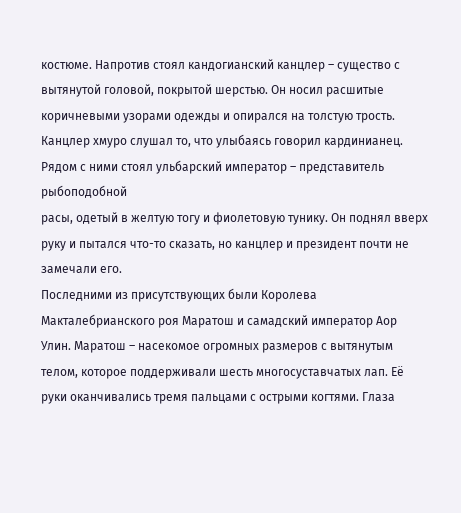костюме. Напротив стоял кандогианский канцлер – существо с вытянутой головой, покрытой шерстью. Он носил расшитые коричневыми узорами одежды и опирался на толстую трость. Канцлер хмуро слушал то, что улыбаясь говорил кардинианец. Рядом с ними стоял ульбарский император – представитель рыбоподобной
расы, одетый в желтую тогу и фиолетовую тунику. Он поднял вверх руку и пытался что-то сказать, но канцлер и президент почти не замечали его.
Последними из присутствующих были Королева Макталебрианского роя Маратош и самадский император Аор Улин. Маратош – насекомое огромных размеров с вытянутым телом, которое поддерживали шесть многосуставчатых лап. Её руки оканчивались тремя пальцами с острыми когтями. Глаза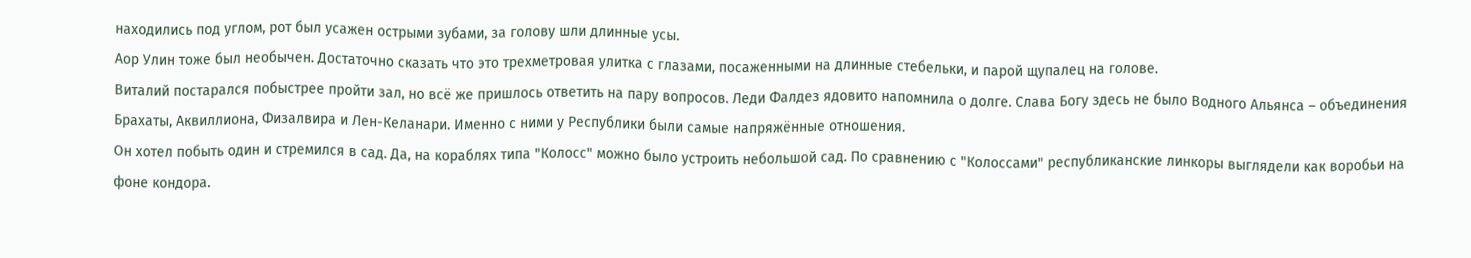находились под углом, рот был усажен острыми зубами, за голову шли длинные усы.
Аор Улин тоже был необычен. Достаточно сказать что это трехметровая улитка с глазами, посаженными на длинные стебельки, и парой щупалец на голове.
Виталий постарался побыстрее пройти зал, но всё же пришлось ответить на пару вопросов. Леди Фалдез ядовито напомнила о долге. Слава Богу здесь не было Водного Альянса – объединения Брахаты, Аквиллиона, Физалвира и Лен-Келанари. Именно с ними у Республики были самые напряжённые отношения.
Он хотел побыть один и стремился в сад. Да, на кораблях типа "Колосс" можно было устроить небольшой сад. По сравнению с "Колоссами" республиканские линкоры выглядели как воробьи на фоне кондора.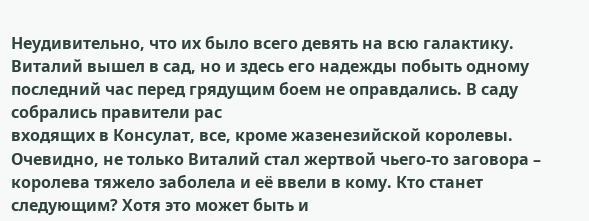Неудивительно, что их было всего девять на всю галактику.
Виталий вышел в сад, но и здесь его надежды побыть одному последний час перед грядущим боем не оправдались. В саду собрались правители рас
входящих в Консулат, все, кроме жазенезийской королевы. Очевидно, не только Виталий стал жертвой чьего-то заговора – королева тяжело заболела и её ввели в кому. Кто станет следующим? Хотя это может быть и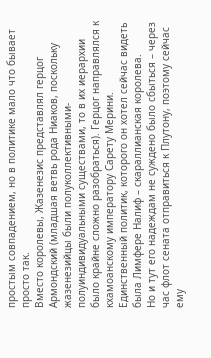простым совпадением, но в политике мало что бывает просто так.
Вместо королевы, Жазенезис представлял герцог Армондский (младшая ветвь рода Ниаков, поскольку жазенезийцы были полуколлективными-полуиндивидуальными существами, то в их иерархии было крайне сложно разобраться). Герцог направлялся к кхамоанскому императору Сарету Мерини.
Единственный политик, которого он хотел сейчас видеть была Лимфере Налиф – скараллианская королева.
Но и тут его надеждам не суждено было сбыться – через час флот сената отправиться к Плутону, поэтому сейчас ему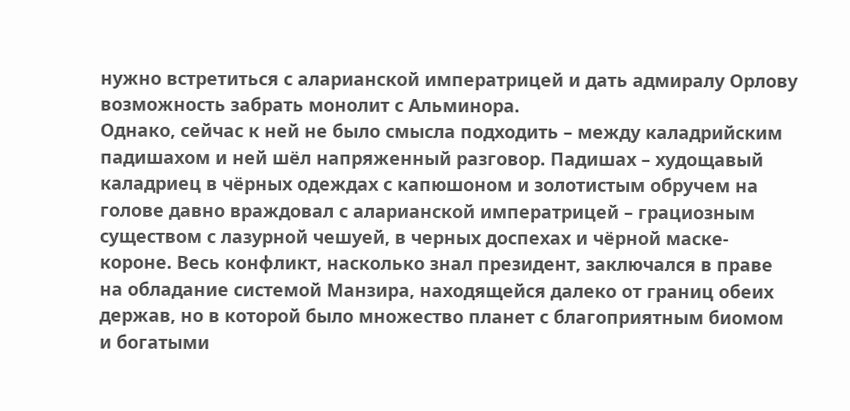нужно встретиться с аларианской императрицей и дать адмиралу Орлову возможность забрать монолит с Альминора.
Однако, сейчас к ней не было смысла подходить – между каладрийским падишахом и ней шёл напряженный разговор. Падишах – худощавый каладриец в чёрных одеждах с капюшоном и золотистым обручем на голове давно враждовал с аларианской императрицей – грациозным существом с лазурной чешуей, в черных доспехах и чёрной маске-короне. Весь конфликт, насколько знал президент, заключался в праве на обладание системой Манзира, находящейся далеко от границ обеих держав, но в которой было множество планет с благоприятным биомом и богатыми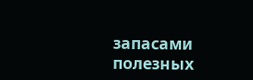запасами полезных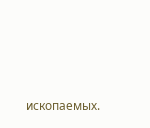ископаемых.